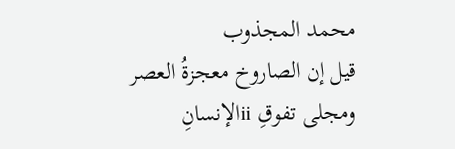محمد المجذوب
قيل إن الصاروخ معجزةُ العصر ومجلى تفوقِ iiالإنسانِ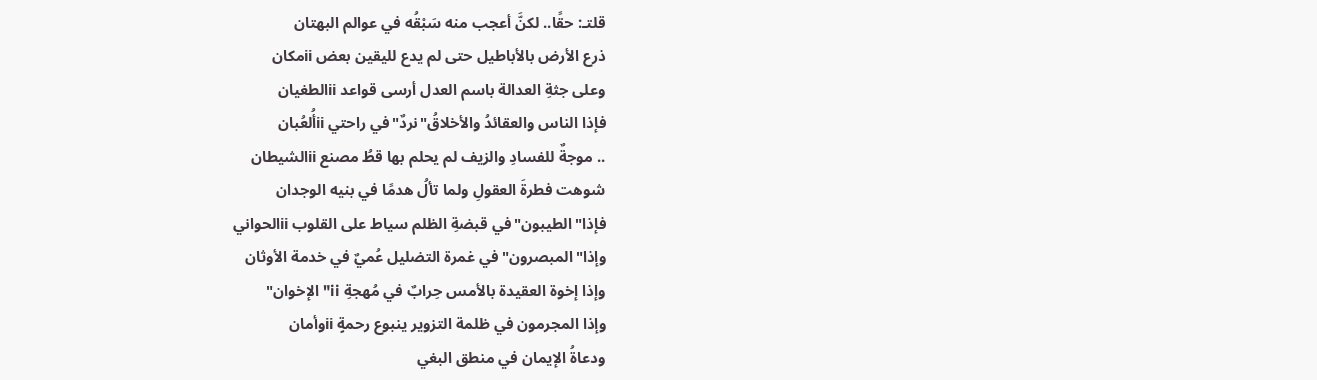قلتـ: حقًا.. لكنَّ أعجب منه سَبْقُه في عوالم البهتان
ذرع الأرض بالأباطيل حتى لم يدع لليقين بعض iiمكان
وعلى جثةِ العدالة باسم العدل أرسى قواعد iiالطغيان
فإذا الناس والعقائدُ والأخلاقُ"نردٌ"في راحتي iiأُلعُبان
.. موجةٌ للفسادِ والزيف لم يحلم بها قطُ مصنع iiالشيطان
شوهت فطرةَ العقولِ ولما تألُ هدمًا في بنيه الوجدان
فإذا"الطيبون"في قبضةِ الظلم سياط على القلوب iiالحواني
وإذا"المبصرون"في غمرة التضليل عُميٌ في خدمة الأوثان
وإذا إخوة العقيدة بالأمس حِرابٌ في مُهجةِ ii"الإخوان"
وإذا المجرمون في ظلمة التزوير ينبوع رحمةٍ iiوأمان
ودعاةُ الإيمان في منطق البغي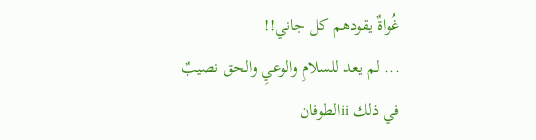غُواةٌ يقودهم كل جاني!!
... لم يعد للسلامِ والوعيِ والحق نصيبٌ في ذلك iiالطوفان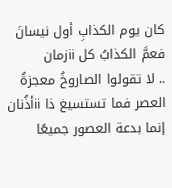كان يوم الكذابِ أول نيسانَ فعمَّ الكذابُ كل iiزمان
.. لا تقولوا الصاروخُ معجزةُ العصر فما تستسيغ ذا iiأذُنان
إنما بدعة العصور جميعًا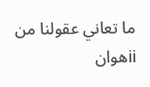ما تعاني عقولنا من iiهوان